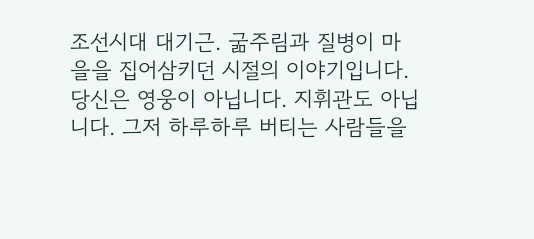조선시대 대기근. 굶주림과 질병이 마을을 집어삼키던 시절의 이야기입니다.
당신은 영웅이 아닙니다. 지휘관도 아닙니다. 그저 하루하루 버티는 사람들을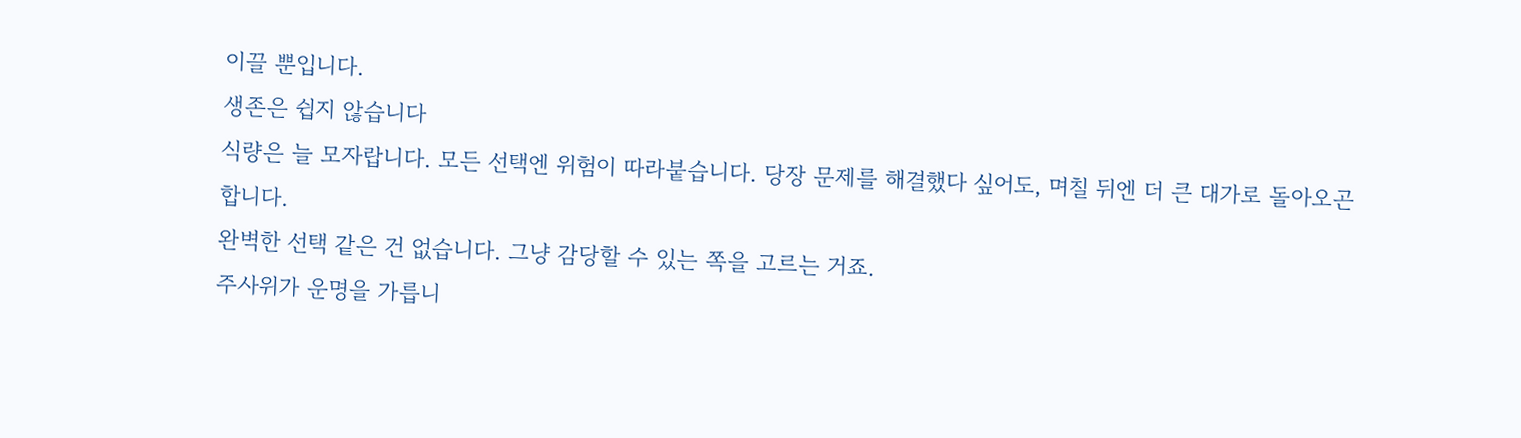이끌 뿐입니다.
생존은 쉽지 않습니다
식량은 늘 모자랍니다. 모든 선택엔 위험이 따라붙습니다. 당장 문제를 해결했다 싶어도, 며칠 뒤엔 더 큰 대가로 돌아오곤 합니다.
완벽한 선택 같은 건 없습니다. 그냥 감당할 수 있는 쪽을 고르는 거죠.
주사위가 운명을 가릅니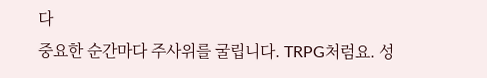다
중요한 순간마다 주사위를 굴립니다. TRPG처럼요. 성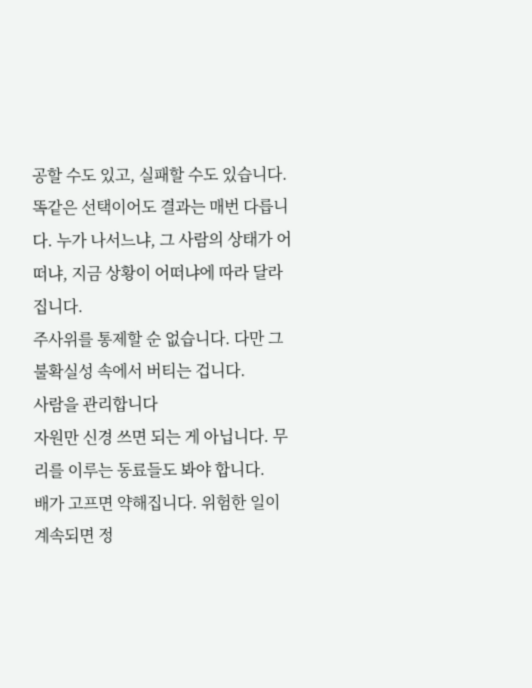공할 수도 있고, 실패할 수도 있습니다.
똑같은 선택이어도 결과는 매번 다릅니다. 누가 나서느냐, 그 사람의 상태가 어떠냐, 지금 상황이 어떠냐에 따라 달라집니다.
주사위를 통제할 순 없습니다. 다만 그 불확실성 속에서 버티는 겁니다.
사람을 관리합니다
자원만 신경 쓰면 되는 게 아닙니다. 무리를 이루는 동료들도 봐야 합니다.
배가 고프면 약해집니다. 위험한 일이 계속되면 정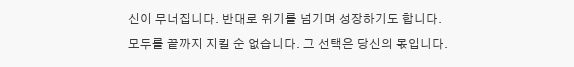신이 무너집니다. 반대로 위기를 넘기며 성장하기도 합니다.
모두를 끝까지 지킬 순 없습니다. 그 선택은 당신의 몫입니다.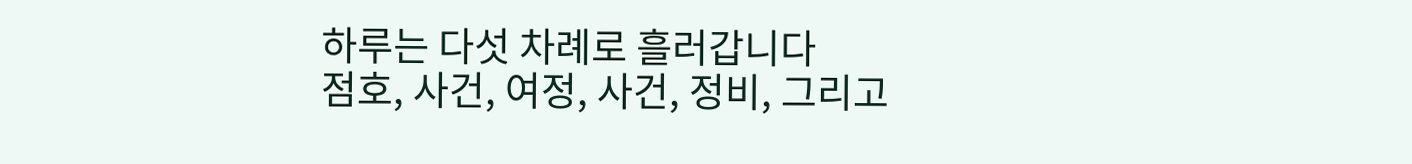하루는 다섯 차례로 흘러갑니다
점호, 사건, 여정, 사건, 정비, 그리고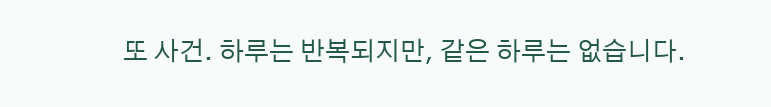또 사건. 하루는 반복되지만, 같은 하루는 없습니다.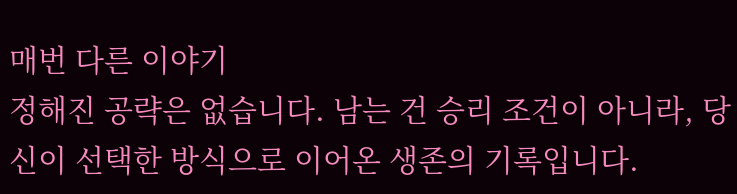매번 다른 이야기
정해진 공략은 없습니다. 남는 건 승리 조건이 아니라, 당신이 선택한 방식으로 이어온 생존의 기록입니다.